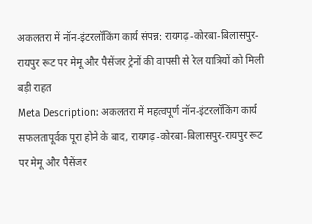अकलतरा में नॉन-इंटरलॉकिंग कार्य संपन्न: रायगढ़-कोरबा-बिलासपुर-रायपुर रूट पर मेमू और पैसेंजर ट्रेनों की वापसी से रेल यात्रियों को मिली बड़ी राहत
Meta Description: अकलतरा में महत्वपूर्ण नॉन-इंटरलॉकिंग कार्य सफलतापूर्वक पूरा होने के बाद, रायगढ़-कोरबा-बिलासपुर-रायपुर रूट पर मेमू और पैसेंजर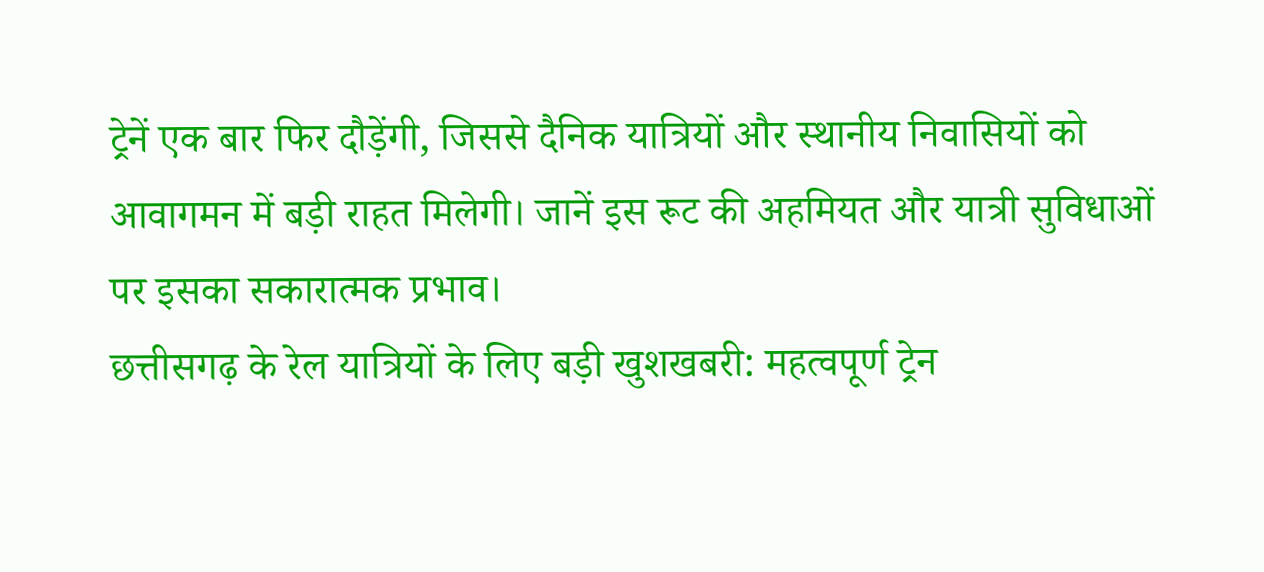ट्रेनें एक बार फिर दौड़ेंगी, जिससे दैनिक यात्रियों और स्थानीय निवासियों को आवागमन में बड़ी राहत मिलेगी। जानें इस रूट की अहमियत और यात्री सुविधाओं पर इसका सकारात्मक प्रभाव।
छत्तीसगढ़ के रेल यात्रियों के लिए बड़ी खुशखबरी: महत्वपूर्ण ट्रेन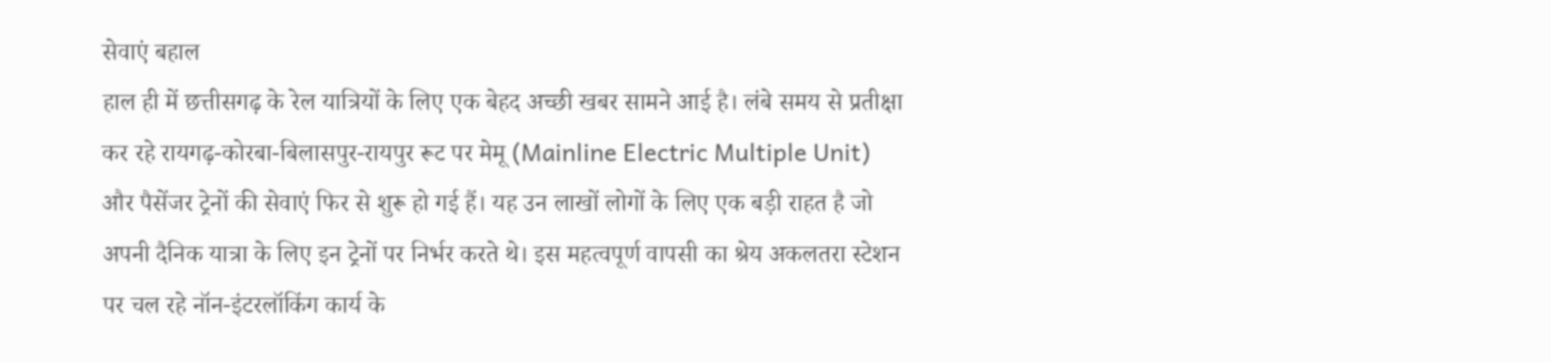सेवाएं बहाल
हाल ही में छत्तीसगढ़ के रेल यात्रियों के लिए एक बेहद अच्छी खबर सामने आई है। लंबे समय से प्रतीक्षा कर रहे रायगढ़-कोरबा-बिलासपुर-रायपुर रूट पर मेमू (Mainline Electric Multiple Unit) और पैसेंजर ट्रेनों की सेवाएं फिर से शुरू हो गई हैं। यह उन लाखों लोगों के लिए एक बड़ी राहत है जो अपनी दैनिक यात्रा के लिए इन ट्रेनों पर निर्भर करते थे। इस महत्वपूर्ण वापसी का श्रेय अकलतरा स्टेशन पर चल रहे नॉन-इंटरलॉकिंग कार्य के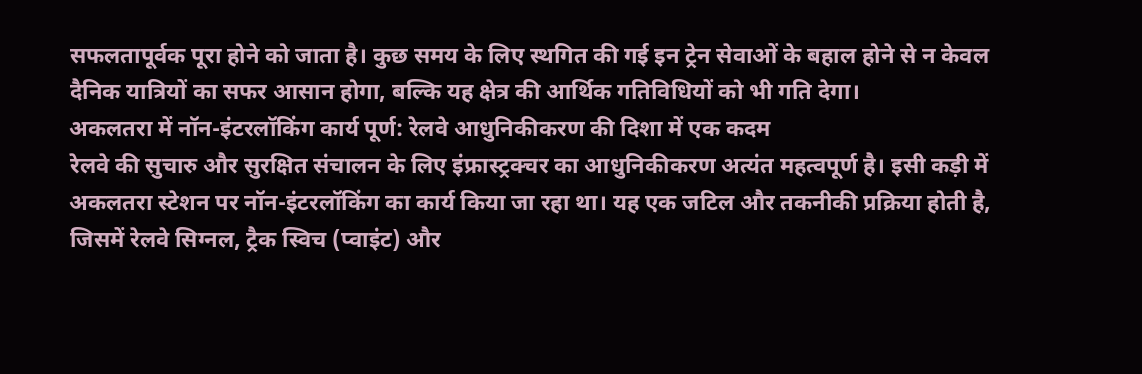सफलतापूर्वक पूरा होने को जाता है। कुछ समय के लिए स्थगित की गई इन ट्रेन सेवाओं के बहाल होने से न केवल दैनिक यात्रियों का सफर आसान होगा, बल्कि यह क्षेत्र की आर्थिक गतिविधियों को भी गति देगा।
अकलतरा में नॉन-इंटरलॉकिंग कार्य पूर्ण: रेलवे आधुनिकीकरण की दिशा में एक कदम
रेलवे की सुचारु और सुरक्षित संचालन के लिए इंफ्रास्ट्रक्चर का आधुनिकीकरण अत्यंत महत्वपूर्ण है। इसी कड़ी में अकलतरा स्टेशन पर नॉन-इंटरलॉकिंग का कार्य किया जा रहा था। यह एक जटिल और तकनीकी प्रक्रिया होती है, जिसमें रेलवे सिग्नल, ट्रैक स्विच (प्वाइंट) और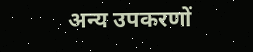अन्य उपकरणों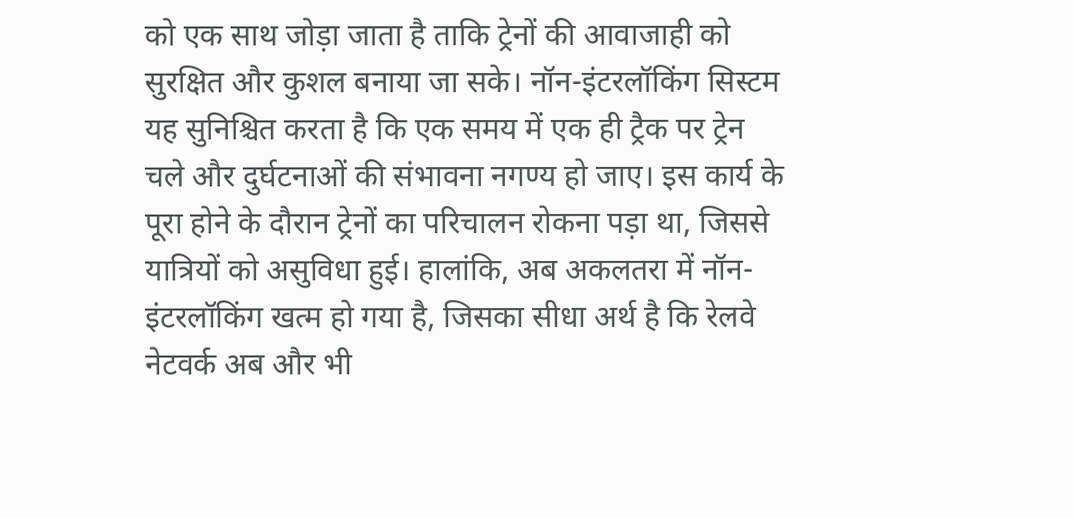को एक साथ जोड़ा जाता है ताकि ट्रेनों की आवाजाही को सुरक्षित और कुशल बनाया जा सके। नॉन-इंटरलॉकिंग सिस्टम यह सुनिश्चित करता है कि एक समय में एक ही ट्रैक पर ट्रेन चले और दुर्घटनाओं की संभावना नगण्य हो जाए। इस कार्य के पूरा होने के दौरान ट्रेनों का परिचालन रोकना पड़ा था, जिससे यात्रियों को असुविधा हुई। हालांकि, अब अकलतरा में नॉन-इंटरलॉकिंग खत्म हो गया है, जिसका सीधा अर्थ है कि रेलवे नेटवर्क अब और भी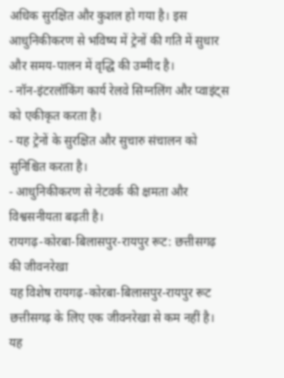अधिक सुरक्षित और कुशल हो गया है। इस आधुनिकीकरण से भविष्य में ट्रेनों की गति में सुधार और समय-पालन में वृद्धि की उम्मीद है।
- नॉन-इंटरलॉकिंग कार्य रेलवे सिग्नलिंग और प्वाइंट्स को एकीकृत करता है।
- यह ट्रेनों के सुरक्षित और सुचारु संचालन को सुनिश्चित करता है।
- आधुनिकीकरण से नेटवर्क की क्षमता और विश्वसनीयता बढ़ती है।
रायगढ़-कोरबा-बिलासपुर-रायपुर रूट: छत्तीसगढ़ की जीवनरेखा
यह विशेष रायगढ़-कोरबा-बिलासपुर-रायपुर रूट छत्तीसगढ़ के लिए एक जीवनरेखा से कम नहीं है। यह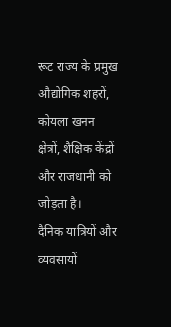रूट राज्य के प्रमुख औद्योगिक शहरों, कोयला खनन क्षेत्रों, शैक्षिक केंद्रों और राजधानी को जोड़ता है।
दैनिक यात्रियों और व्यवसायों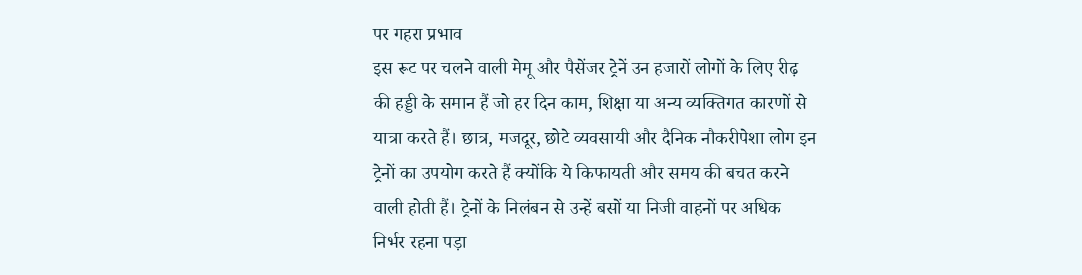पर गहरा प्रभाव
इस रूट पर चलने वाली मेमू और पैसेंजर ट्रेनें उन हजारों लोगों के लिए रीढ़ की हड्डी के समान हैं जो हर दिन काम, शिक्षा या अन्य व्यक्तिगत कारणों से यात्रा करते हैं। छात्र, मजदूर, छोटे व्यवसायी और दैनिक नौकरीपेशा लोग इन ट्रेनों का उपयोग करते हैं क्योंकि ये किफायती और समय की बचत करने वाली होती हैं। ट्रेनों के निलंबन से उन्हें बसों या निजी वाहनों पर अधिक निर्भर रहना पड़ा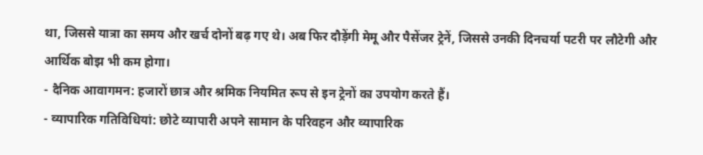था, जिससे यात्रा का समय और खर्च दोनों बढ़ गए थे। अब फिर दौड़ेंगी मेमू और पैसेंजर ट्रेनें, जिससे उनकी दिनचर्या पटरी पर लौटेगी और आर्थिक बोझ भी कम होगा।
- दैनिक आवागमन: हजारों छात्र और श्रमिक नियमित रूप से इन ट्रेनों का उपयोग करते हैं।
- व्यापारिक गतिविधियां: छोटे व्यापारी अपने सामान के परिवहन और व्यापारिक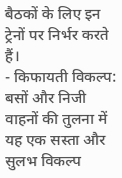बैठकों के लिए इन ट्रेनों पर निर्भर करते हैं।
- किफायती विकल्प: बसों और निजी वाहनों की तुलना में यह एक सस्ता और सुलभ विकल्प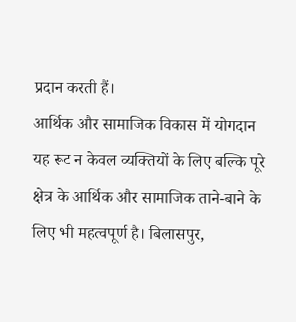प्रदान करती हैं।
आर्थिक और सामाजिक विकास में योगदान
यह रूट न केवल व्यक्तियों के लिए बल्कि पूरे क्षेत्र के आर्थिक और सामाजिक ताने-बाने के लिए भी महत्वपूर्ण है। बिलासपुर,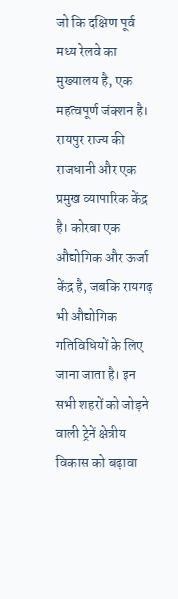जो कि दक्षिण पूर्व मध्य रेलवे का मुख्यालय है, एक महत्वपूर्ण जंक्शन है। रायपुर राज्य की राजधानी और एक प्रमुख व्यापारिक केंद्र है। कोरबा एक औद्योगिक और ऊर्जा केंद्र है, जबकि रायगढ़ भी औद्योगिक गतिविधियों के लिए जाना जाता है। इन सभी शहरों को जोड़ने वाली ट्रेनें क्षेत्रीय विकास को बढ़ावा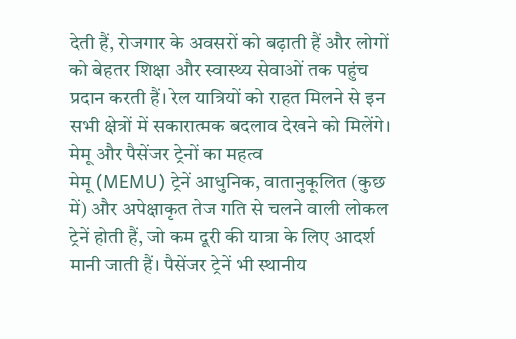देती हैं, रोजगार के अवसरों को बढ़ाती हैं और लोगों को बेहतर शिक्षा और स्वास्थ्य सेवाओं तक पहुंच प्रदान करती हैं। रेल यात्रियों को राहत मिलने से इन सभी क्षेत्रों में सकारात्मक बदलाव देखने को मिलेंगे।
मेमू और पैसेंजर ट्रेनों का महत्व
मेमू (MEMU) ट्रेनें आधुनिक, वातानुकूलित (कुछ में) और अपेक्षाकृत तेज गति से चलने वाली लोकल ट्रेनें होती हैं, जो कम दूरी की यात्रा के लिए आदर्श मानी जाती हैं। पैसेंजर ट्रेनें भी स्थानीय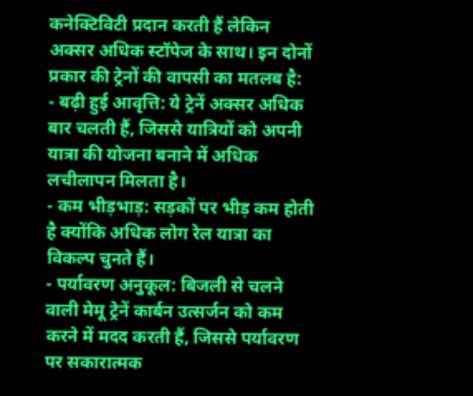कनेक्टिविटी प्रदान करती हैं लेकिन अक्सर अधिक स्टॉपेज के साथ। इन दोनों प्रकार की ट्रेनों की वापसी का मतलब है:
- बढ़ी हुई आवृत्ति: ये ट्रेनें अक्सर अधिक बार चलती हैं, जिससे यात्रियों को अपनी यात्रा की योजना बनाने में अधिक लचीलापन मिलता है।
- कम भीड़भाड़: सड़कों पर भीड़ कम होती है क्योंकि अधिक लोग रेल यात्रा का विकल्प चुनते हैं।
- पर्यावरण अनुकूल: बिजली से चलने वाली मेमू ट्रेनें कार्बन उत्सर्जन को कम करने में मदद करती हैं, जिससे पर्यावरण पर सकारात्मक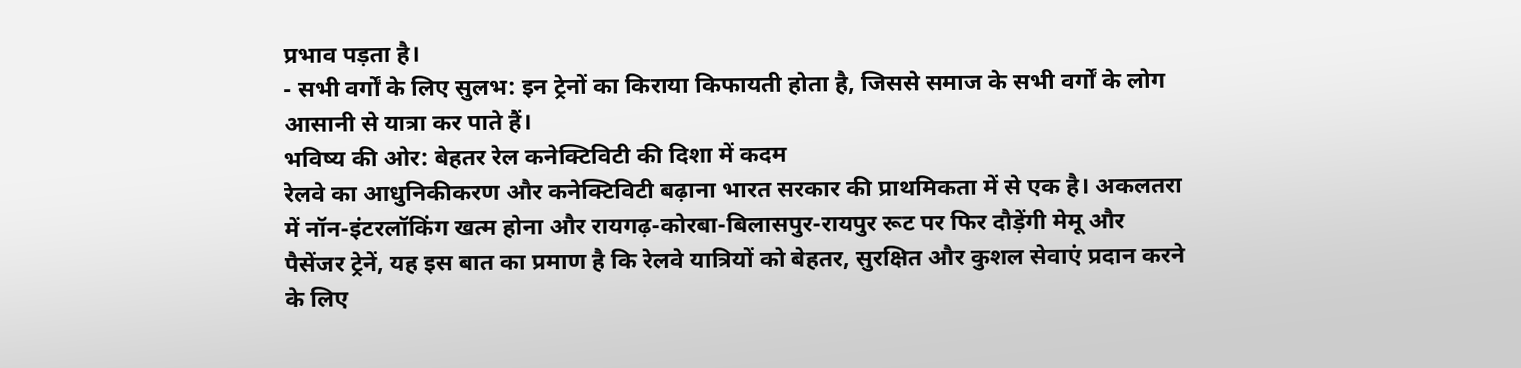प्रभाव पड़ता है।
- सभी वर्गों के लिए सुलभ: इन ट्रेनों का किराया किफायती होता है, जिससे समाज के सभी वर्गों के लोग आसानी से यात्रा कर पाते हैं।
भविष्य की ओर: बेहतर रेल कनेक्टिविटी की दिशा में कदम
रेलवे का आधुनिकीकरण और कनेक्टिविटी बढ़ाना भारत सरकार की प्राथमिकता में से एक है। अकलतरा में नॉन-इंटरलॉकिंग खत्म होना और रायगढ़-कोरबा-बिलासपुर-रायपुर रूट पर फिर दौड़ेंगी मेमू और पैसेंजर ट्रेनें, यह इस बात का प्रमाण है कि रेलवे यात्रियों को बेहतर, सुरक्षित और कुशल सेवाएं प्रदान करने के लिए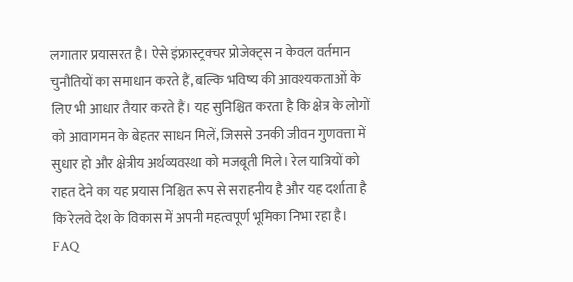लगातार प्रयासरत है। ऐसे इंफ्रास्ट्रक्चर प्रोजेक्ट्स न केवल वर्तमान चुनौतियों का समाधान करते हैं, बल्कि भविष्य की आवश्यकताओं के लिए भी आधार तैयार करते हैं। यह सुनिश्चित करता है कि क्षेत्र के लोगों को आवागमन के बेहतर साधन मिलें, जिससे उनकी जीवन गुणवत्ता में सुधार हो और क्षेत्रीय अर्थव्यवस्था को मजबूती मिले। रेल यात्रियों को राहत देने का यह प्रयास निश्चित रूप से सराहनीय है और यह दर्शाता है कि रेलवे देश के विकास में अपनी महत्वपूर्ण भूमिका निभा रहा है।
FAQ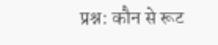प्रश्न: कौन से रूट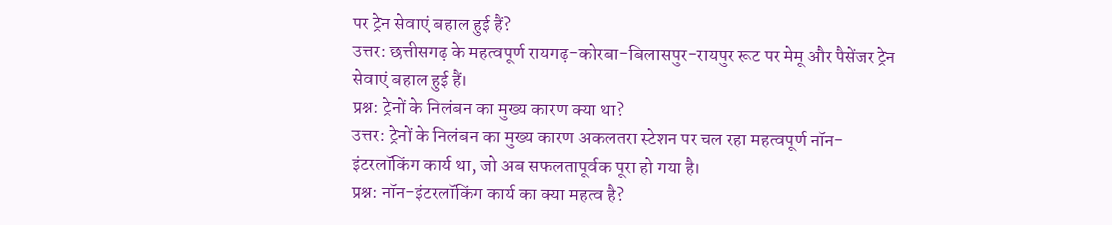पर ट्रेन सेवाएं बहाल हुई हैं?
उत्तर: छत्तीसगढ़ के महत्वपूर्ण रायगढ़-कोरबा-बिलासपुर-रायपुर रूट पर मेमू और पैसेंजर ट्रेन सेवाएं बहाल हुई हैं।
प्रश्न: ट्रेनों के निलंबन का मुख्य कारण क्या था?
उत्तर: ट्रेनों के निलंबन का मुख्य कारण अकलतरा स्टेशन पर चल रहा महत्वपूर्ण नॉन-इंटरलॉकिंग कार्य था, जो अब सफलतापूर्वक पूरा हो गया है।
प्रश्न: नॉन-इंटरलॉकिंग कार्य का क्या महत्व है?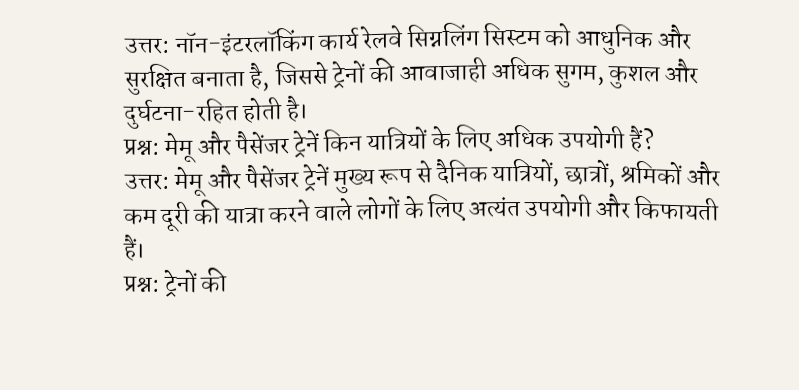उत्तर: नॉन-इंटरलॉकिंग कार्य रेलवे सिग्नलिंग सिस्टम को आधुनिक और सुरक्षित बनाता है, जिससे ट्रेनों की आवाजाही अधिक सुगम, कुशल और दुर्घटना-रहित होती है।
प्रश्न: मेमू और पैसेंजर ट्रेनें किन यात्रियों के लिए अधिक उपयोगी हैं?
उत्तर: मेमू और पैसेंजर ट्रेनें मुख्य रूप से दैनिक यात्रियों, छात्रों, श्रमिकों और कम दूरी की यात्रा करने वाले लोगों के लिए अत्यंत उपयोगी और किफायती हैं।
प्रश्न: ट्रेनों की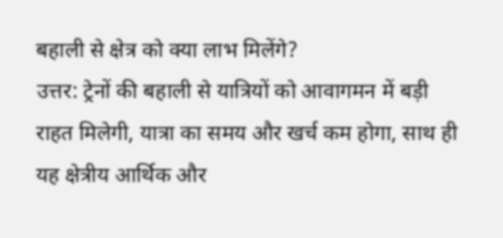बहाली से क्षेत्र को क्या लाभ मिलेंगे?
उत्तर: ट्रेनों की बहाली से यात्रियों को आवागमन में बड़ी राहत मिलेगी, यात्रा का समय और खर्च कम होगा, साथ ही यह क्षेत्रीय आर्थिक और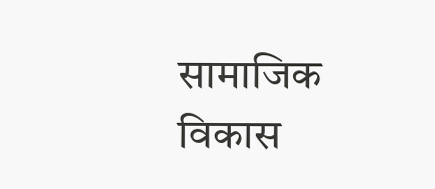सामाजिक विकास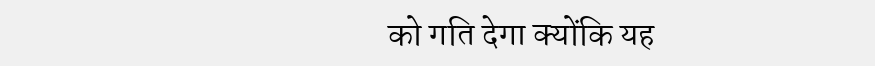को गति देगा क्योंकि यह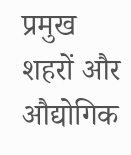प्रमुख शहरों और औद्योगिक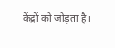केंद्रों को जोड़ता है।